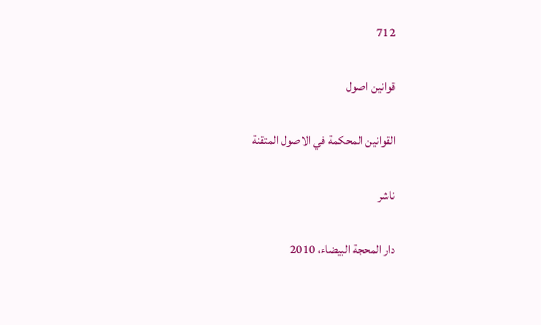712

قوانین اصول

القوانين المحكمة في الاصول المتقنة

ناشر

دار المحجة البيضاء، 2010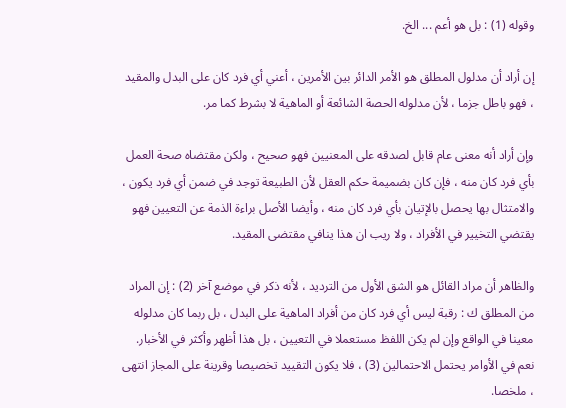وقوله (1) : بل هو أعم ... الخ.

إن أراد أن مدلول المطلق هو الأمر الدائر بين الأمرين ، أعني أي فرد كان على البدل والمقيد ، فهو باطل جزما ، لأن مدلوله الحصة الشائعة أو الماهية لا بشرط كما مر.

وإن أراد أنه معنى عام قابل لصدقه على المعنيين فهو صحيح ، ولكن مقتضاه صحة العمل بأي فرد كان منه ، فإن كان بضميمة حكم العقل لأن الطبيعة توجد في ضمن أي فرد يكون ، والامتثال بها يحصل بالإتيان بأي فرد كان منه ، وأيضا الأصل براءة الذمة عن التعيين فهو يقتضي التخيير في الأفراد ، ولا ريب ان هذا ينافي مقتضى المقيد.

والظاهر أن مراد القائل هو الشق الأول من الترديد ، لأنه ذكر في موضع آخر (2) : إن المراد من المطلق ك : رقبة ليس أي فرد كان من أفراد الماهية على البدل ، بل ربما كان مدلوله معينا في الواقع وإن لم يكن اللفظ مستعملا في التعيين ، بل هذا أظهر وأكثر في الأخبار. نعم في الأوامر يحتمل الاحتمالين (3) ، فلا يكون التقييد تخصيصا وقرينة على المجاز انتهى ، ملخصا.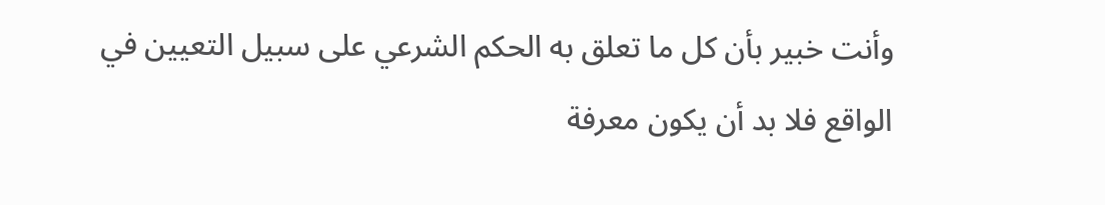وأنت خبير بأن كل ما تعلق به الحكم الشرعي على سبيل التعيين في الواقع فلا بد أن يكون معرفة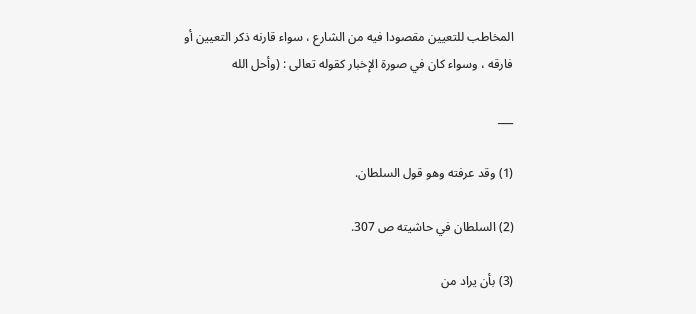المخاطب للتعيين مقصودا فيه من الشارع ، سواء قارنه ذكر التعيين أو فارقه ، وسواء كان في صورة الإخبار كقوله تعالى : (وأحل الله

___

(1) وقد عرفته وهو قول السلطان.

(2) السلطان في حاشيته ص 307.

(3) بأن يراد من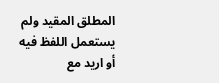المطلق المقيد ولم يستعمل اللفظ فيه أو اريد مع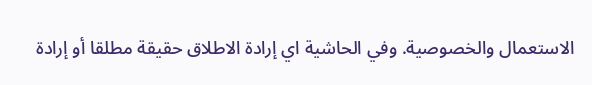الاستعمال والخصوصية. وفي الحاشية اي إرادة الاطلاق حقيقة مطلقا أو إرادة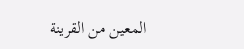المعين من القرينة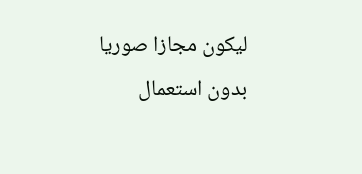ليكون مجازا صوريا بدون استعمال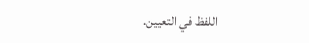اللفظ في التعيين.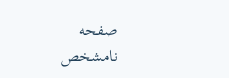صفحه نامشخص